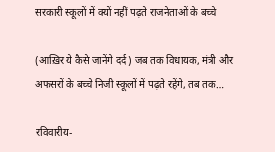सरकारी स्कूलों में क्यों नहीं पढ़ते राजनेताओं के बच्चे

(आख़िर ये कैसे जानेंगे दर्द) जब तक विधायक, मंत्री और अफसरों के बच्चे निजी स्कूलों में पढ़ते रहेंगे, तब तक…

रविवारीय-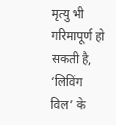मृत्यु भी गरिमापूर्ण हो सकती है, ‘लिविंग विल’ के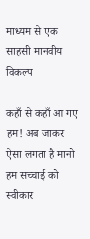माध्यम से एक साहसी मानवीय विकल्प

कहाँ से कहाँ आ गए हम! अब जाकर ऐसा लगता है मानो हम सच्चाई को स्वीकार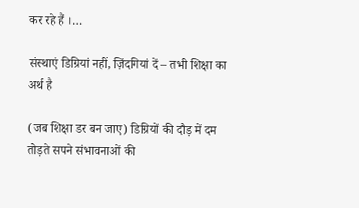कर रहे हैं ।…

संस्थाएं डिग्रियां नहीं, ज़िंदगियां दें – तभी शिक्षा का अर्थ है

(जब शिक्षा डर बन जाए) डिग्रियों की दौड़ में दम तोड़ते सपने संभावनाओं की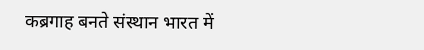कब्रगाह बनते संस्थान भारत में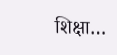शिक्षा…